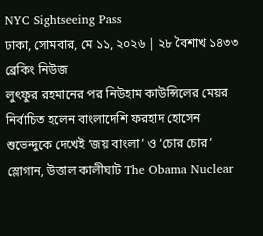NYC Sightseeing Pass
ঢাকা, সোমবার, মে ১১, ২০২৬ | ২৮ বৈশাখ ১৪৩৩
ব্রেকিং নিউজ
লুৎফুর রহমানের পর নিউহাম কাউন্সিলের মেয়র নির্বাচিত হলেন বাংলাদেশি ফরহাদ হোসেন শুভেন্দুকে দেখেই ‘জয় বাংলা’ ও ‘চোর চোর’ স্লোগান, উত্তাল কালীঘাট The Obama Nuclear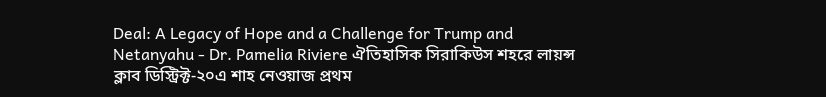Deal: A Legacy of Hope and a Challenge for Trump and Netanyahu - Dr. Pamelia Riviere ঐতিহাসিক সিরাকিউস শহরে লায়ন্স ক্লাব ডিস্ট্রিক্ট-২০এ শাহ নেওয়াজ প্রথম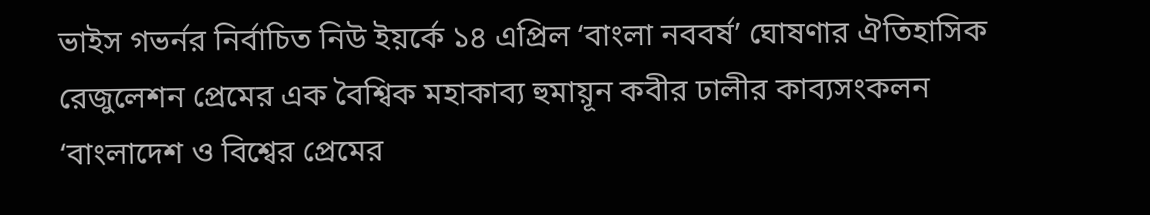ভাইস গভর্নর নির্বাচিত নিউ ইয়র্কে ১৪ এপ্রিল ‘বাংলা নববর্ষ’ ঘোষণার ঐতিহাসিক রেজুলেশন প্রেমের এক বৈশ্বিক মহাকাব্য হুমায়ূন কবীর ঢালীর কাব্যসংকলন ‘বাংলাদেশ ও বিশ্বের প্রেমের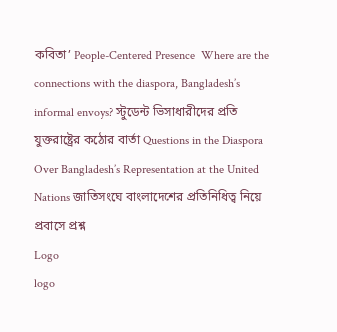কবিতা’ People-Centered Presence  Where are the connections with the diaspora, Bangladesh’s informal envoys? স্টুডেন্ট ভিসাধারীদের প্রতি যুক্তরাষ্ট্রের কঠোর বার্তা Questions in the Diaspora Over Bangladesh’s Representation at the United Nations জাতিসংঘে বাংলাদেশের প্রতিনিধিত্ব নিয়ে প্রবাসে প্রশ্ন
Logo
logo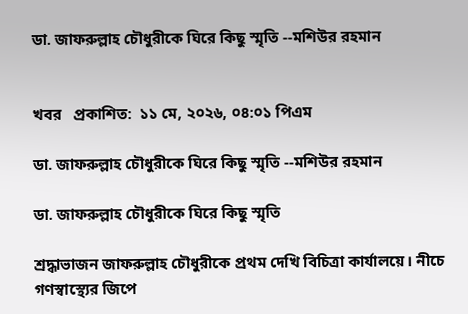ডা. জাফরুল্লাহ চৌধুরীকে ঘিরে কিছু স্মৃতি --মশিউর রহমান


খবর   প্রকাশিত:  ১১ মে, ২০২৬, ০৪:০১ পিএম

ডা. জাফরুল্লাহ চৌধুরীকে ঘিরে কিছু স্মৃতি --মশিউর রহমান

ডা. জাফরুল্লাহ চৌধুরীকে ঘিরে কিছু স্মৃতি

শ্রদ্ধাভাজন জাফরুল্লাহ চৌধুরীকে প্রথম দেখি বিচিত্রা কার্যালয়ে। নীচে গণস্বাস্থ্যের জিপে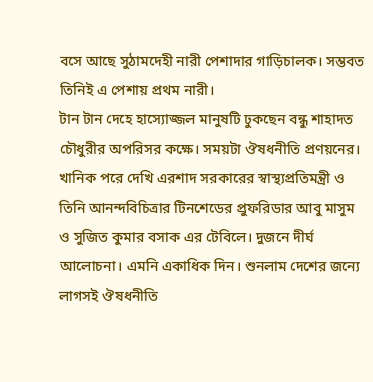বসে আছে সুঠামদেহী নারী পেশাদার গাড়িচালক। সম্ভবত তিনিই এ পেশায় প্রথম নারী।
টান টান দেহে হাস্যোজ্জল মানুষটি ঢুকছেন বন্ধু শাহাদত চৌধুরীর অপরিসর কক্ষে। সময়টা ঔষধনীতি প্রণয়নের। খানিক পরে দেখি এরশাদ সরকারের স্বাস্থ্যপ্রতিমন্ত্রী ও তিনি আনন্দবিচিত্রার টিনশেডের প্রুফরিডার আবু মাসুম ও সুজিত কুমার বসাক এর টেবিলে। দুজনে দীর্ঘ আলোচনা। এমনি একাধিক দিন। শুনলাম দেশের জন্যে লাগসই ঔষধনীতি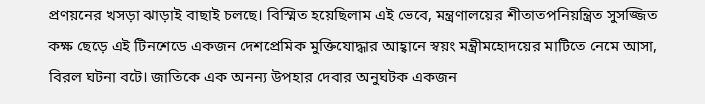প্রণয়নের খসড়া ঝাড়াই বাছাই চলছে। বিস্মিত হয়েছিলাম এই ভেবে, মন্ত্রণালয়ের শীতাতপনিয়ন্ত্রিত সুসজ্জিত কক্ষ ছেড়ে এই টিনশেডে একজন দেশপ্রেমিক মুক্তিযোদ্ধার আহ্বানে স্বয়ং মন্ত্রীমহোদয়ের মাটিতে নেমে আসা, বিরল ঘটনা বটে। জাতিকে এক অনন্য উপহার দেবার অনুঘটক একজন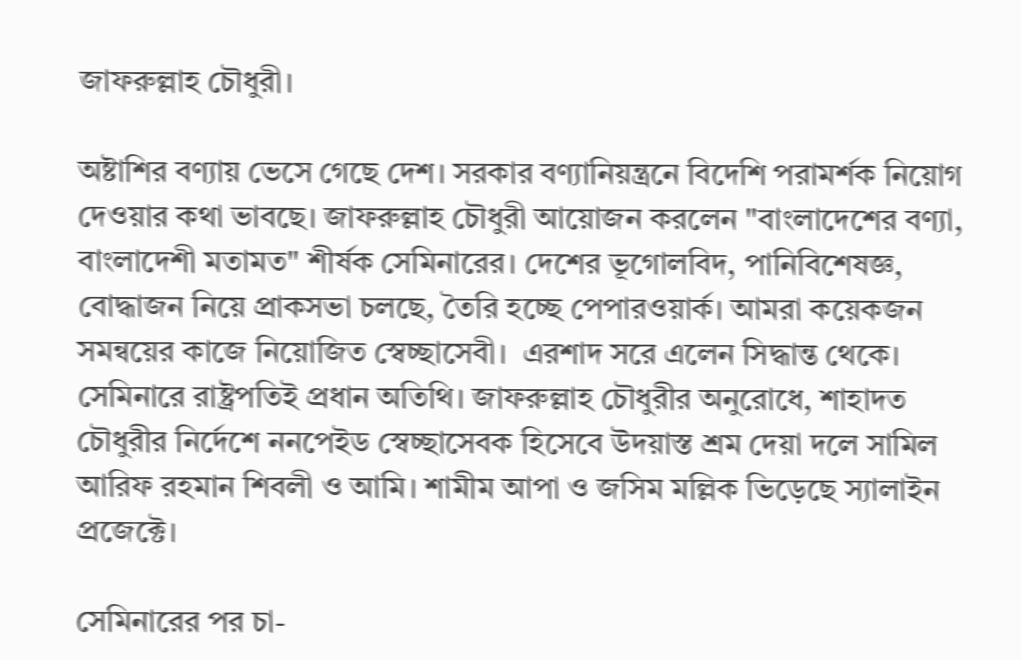জাফরুল্লাহ চৌধুরী।

অষ্টাশির বণ্যায় ভেসে গেছে দেশ। সরকার বণ্যানিয়ন্ত্রনে বিদেশি পরামর্শক নিয়োগ দেওয়ার কথা ভাবছে। জাফরুল্লাহ চৌধুরী আয়োজন করলেন "বাংলাদেশের বণ্যা, বাংলাদেশী মতামত" শীর্ষক সেমিনারের। দেশের ভূগোলবিদ, পানিবিশেষজ্ঞ, বোদ্ধাজন নিয়ে প্রাকসভা চলছে, তৈরি হচ্ছে পেপারওয়ার্ক। আমরা কয়েকজন সমন্বয়ের কাজে নিয়োজিত স্বেচ্ছাসেবী।  এরশাদ সরে এলেন সিদ্ধান্ত থেকে। সেমিনারে রাষ্ট্রপতিই প্রধান অতিথি। জাফরুল্লাহ চৌধুরীর অনুরোধে, শাহাদত চৌধুরীর নির্দেশে ননপেইড স্বেচ্ছাসেবক হিসেবে উদয়াস্ত শ্রম দেয়া দলে সামিল আরিফ রহমান শিবলী ও আমি। শামীম আপা ও জসিম মল্লিক ভিড়েছে স্যালাইন প্রজেক্টে।

সেমিনারের পর চা-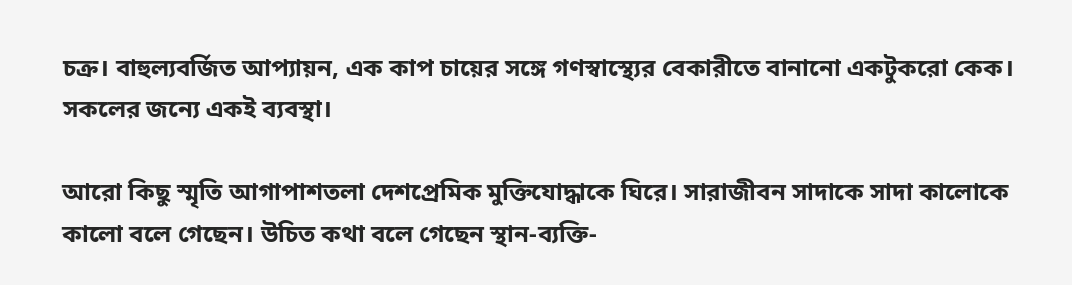চক্র। বাহুল্যবর্জিত আপ্যায়ন, এক কাপ চায়ের সঙ্গে গণস্বাস্থ্যের বেকারীতে বানানো একটুকরো কেক। সকলের জন্যে একই ব্যবস্থা।

আরো কিছু স্মৃতি আগাপাশতলা দেশপ্রেমিক মুক্তিযোদ্ধাকে ঘিরে। সারাজীবন সাদাকে সাদা কালোকে কালো বলে গেছেন। উচিত কথা বলে গেছেন স্থান-ব্যক্তি-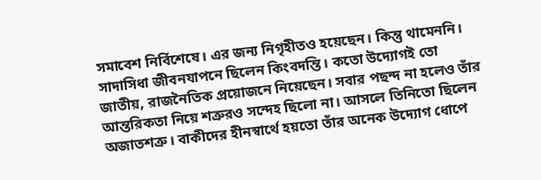সমাবেশ নির্বিশেষে। এর জন্য নিগৃহীতও হয়েছেন। কিন্তু থামেননি।
সাদাসিধা জীবনযাপনে ছিলেন কিংবদন্তি। কতো উদ্যোগই তো জাতীয়, রাজনৈতিক প্রয়োজনে নিয়েছেন। সবার পছন্দ না হলেও তাঁর আন্তরিকতা নিয়ে শত্রুরও সন্দেহ ছিলো না। আসলে তিনিতো ছিলেন অজাতশত্রু। বাকীদের হীনস্বার্থে হয়তো তাঁর অনেক উদ্যোগ ধোপে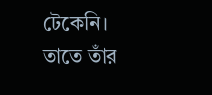টেকেনি। তাতে তাঁর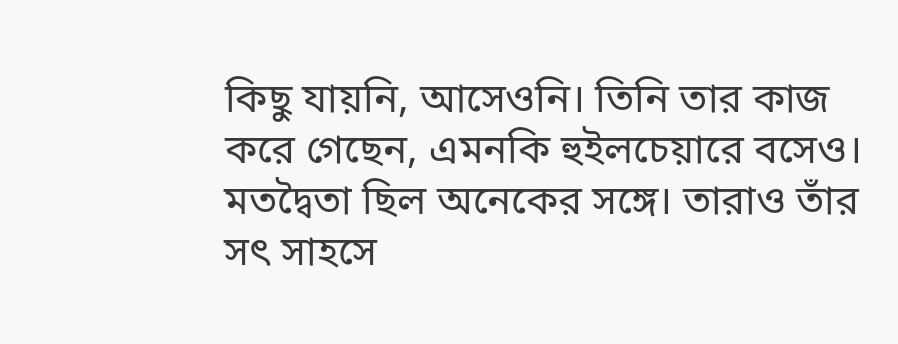কিছু যায়নি, আসেওনি। তিনি তার কাজ করে গেছেন, এমনকি হুইলচেয়ারে বসেও। মতদ্বৈতা ছিল অনেকের সঙ্গে। তারাও তাঁর সৎ সাহসে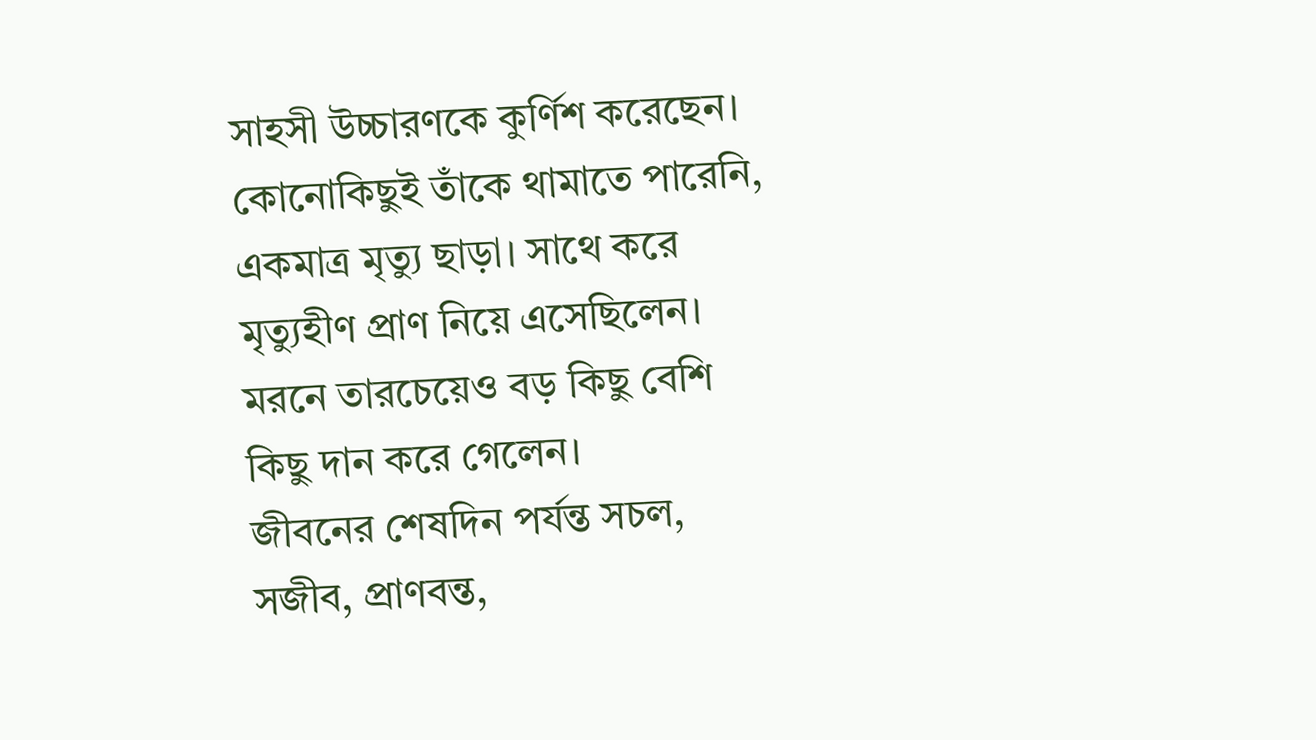সাহসী উচ্চারণকে কুর্ণিশ করেছেন। কোনোকিছুই তাঁকে থামাতে পারেনি, একমাত্র মৃত্যু ছাড়া। সাথে করে মৃত্যুহীণ প্রাণ নিয়ে এসেছিলেন। মরনে তারচেয়েও বড় কিছু বেশি কিছু দান করে গেলেন।
জীবনের শেষদিন পর্যন্ত সচল, সজীব, প্রাণবন্ত,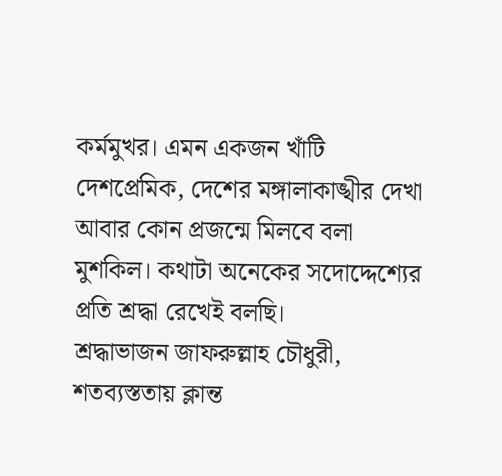কর্মমুখর। এমন একজন খাঁটি দেশপ্রেমিক, দেশের মঙ্গালাকাঙ্খীর দেখা আবার কোন প্রজন্মে মিলবে বলা মুশকিল। কথাটা অনেকের সদোদ্দেশ্যের প্রতি শ্রদ্ধা রেখেই বলছি।
শ্রদ্ধাভাজন জাফরুল্লাহ চৌধুরী, শতব্যস্ততায় ক্লান্ত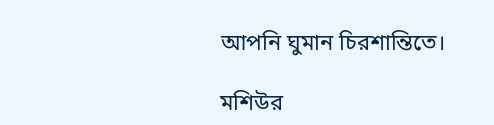আপনি ঘুমান চিরশান্তিতে।

মশিউর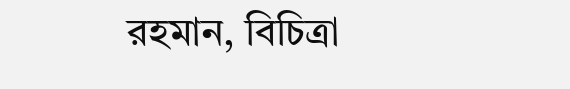রহমান, বিচিত্রা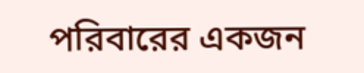পরিবারের একজন